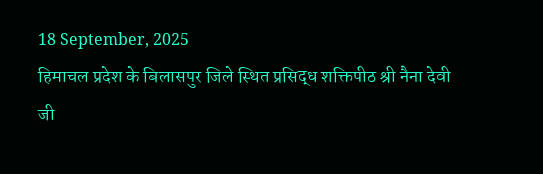18 September, 2025
हिमाचल प्रदेश के बिलासपुर जिले स्थित प्रसिद्ध शक्तिपीठ श्री नैना देवी जी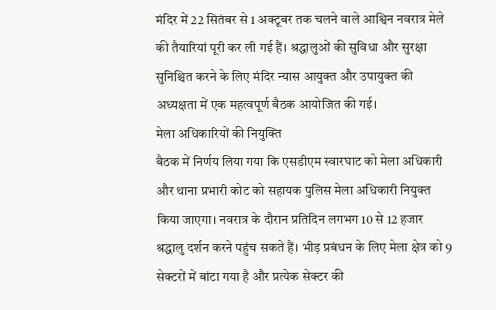मंदिर में 22 सितंबर से 1 अक्टूबर तक चलने वाले आश्विन नवरात्र मेले की तैयारियां पूरी कर ली गई हैं। श्रद्धालुओं की सुविधा और सुरक्षा सुनिश्चित करने के लिए मंदिर न्यास आयुक्त और उपायुक्त की अध्यक्षता में एक महत्वपूर्ण बैठक आयोजित की गई।
मेला अधिकारियों की नियुक्ति
बैठक में निर्णय लिया गया कि एसडीएम स्वारघाट को मेला अधिकारी और थाना प्रभारी कोट को सहायक पुलिस मेला अधिकारी नियुक्त किया जाएगा। नवरात्र के दौरान प्रतिदिन लगभग 10 से 12 हजार श्रद्धालु दर्शन करने पहुंच सकते हैं। भीड़ प्रबंधन के लिए मेला क्षेत्र को 9 सेक्टरों में बांटा गया है और प्रत्येक सेक्टर की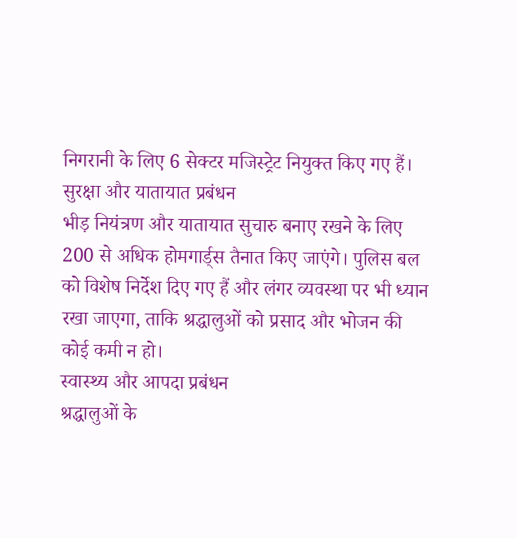निगरानी के लिए 6 सेक्टर मजिस्ट्रेट नियुक्त किए गए हैं।
सुरक्षा और यातायात प्रबंधन
भीड़ नियंत्रण और यातायात सुचारु बनाए रखने के लिए 200 से अधिक होमगार्ड्स तैनात किए जाएंगे। पुलिस बल को विशेष निर्देश दिए गए हैं और लंगर व्यवस्था पर भी ध्यान रखा जाएगा, ताकि श्रद्धालुओं को प्रसाद और भोजन की कोई कमी न हो।
स्वास्थ्य और आपदा प्रबंधन
श्रद्धालुओं के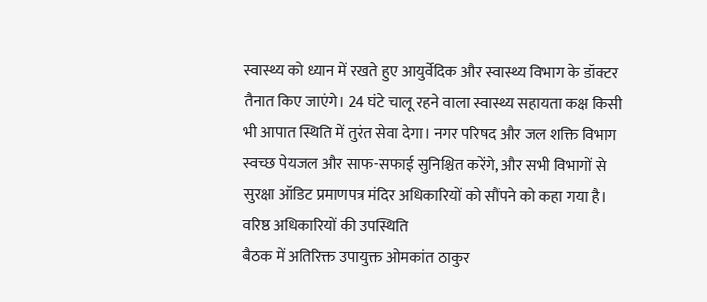स्वास्थ्य को ध्यान में रखते हुए आयुर्वेदिक और स्वास्थ्य विभाग के डॉक्टर तैनात किए जाएंगे। 24 घंटे चालू रहने वाला स्वास्थ्य सहायता कक्ष किसी भी आपात स्थिति में तुरंत सेवा देगा। नगर परिषद और जल शक्ति विभाग स्वच्छ पेयजल और साफ-सफाई सुनिश्चित करेंगे, और सभी विभागों से सुरक्षा ऑडिट प्रमाणपत्र मंदिर अधिकारियों को सौंपने को कहा गया है।
वरिष्ठ अधिकारियों की उपस्थिति
बैठक में अतिरिक्त उपायुक्त ओमकांत ठाकुर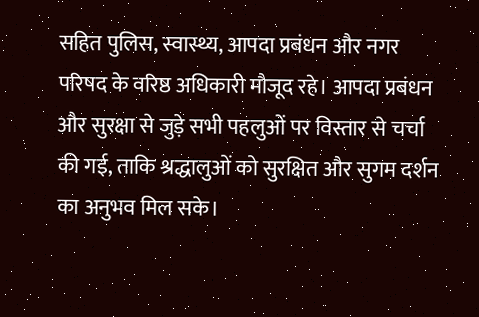सहित पुलिस, स्वास्थ्य, आपदा प्रबंधन और नगर परिषद के वरिष्ठ अधिकारी मौजूद रहे। आपदा प्रबंधन और सुरक्षा से जुड़े सभी पहलुओं पर विस्तार से चर्चा की गई, ताकि श्रद्धालुओं को सुरक्षित और सुगम दर्शन का अनुभव मिल सके।